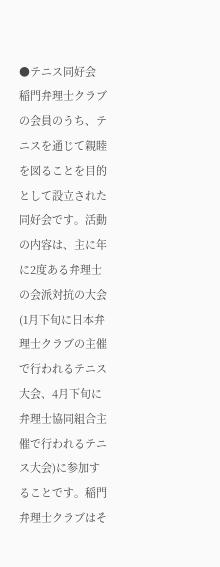●テニス同好会
稲門弁理士クラブの会員のうち、テニスを通じて親睦を図ることを目的として設立された同好会です。活動の内容は、主に年に2度ある弁理士の会派対抗の大会(1月下旬に日本弁理士クラブの主催で行われるテニス大会、4月下旬に弁理士協同組合主催で行われるテニス大会)に参加することです。稲門弁理士クラブはそ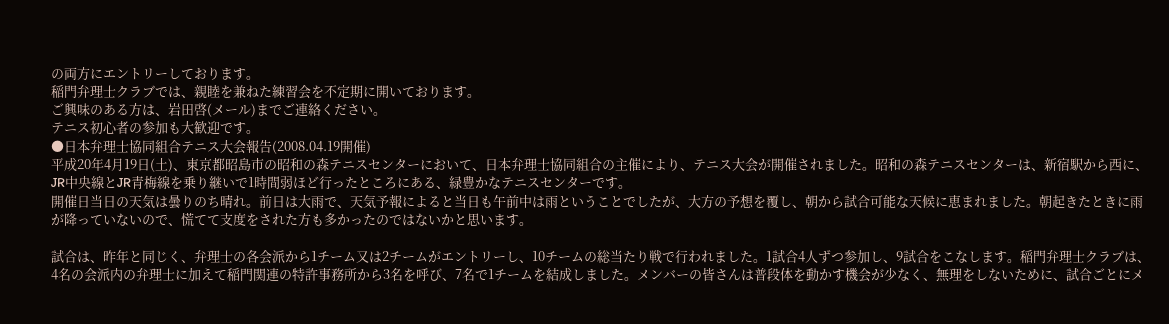の両方にエントリーしております。
稲門弁理士クラブでは、親睦を兼ねた練習会を不定期に開いております。
ご興味のある方は、岩田啓(メール)までご連絡ください。
テニス初心者の参加も大歓迎です。
●日本弁理士協同組合テニス大会報告(2008.04.19開催)
平成20年4月19日(土)、東京都昭島市の昭和の森テニスセンターにおいて、日本弁理士協同組合の主催により、テニス大会が開催されました。昭和の森テニスセンターは、新宿駅から西に、JR中央線とJR青梅線を乗り継いで1時間弱ほど行ったところにある、緑豊かなテニスセンターです。
開催日当日の天気は曇りのち晴れ。前日は大雨で、天気予報によると当日も午前中は雨ということでしたが、大方の予想を覆し、朝から試合可能な天候に恵まれました。朝起きたときに雨が降っていないので、慌てて支度をされた方も多かったのではないかと思います。

試合は、昨年と同じく、弁理士の各会派から1チーム又は2チームがエントリーし、10チームの総当たり戦で行われました。1試合4人ずつ参加し、9試合をこなします。稲門弁理士クラブは、4名の会派内の弁理士に加えて稲門関連の特許事務所から3名を呼び、7名で1チームを結成しました。メンバーの皆さんは普段体を動かす機会が少なく、無理をしないために、試合ごとにメ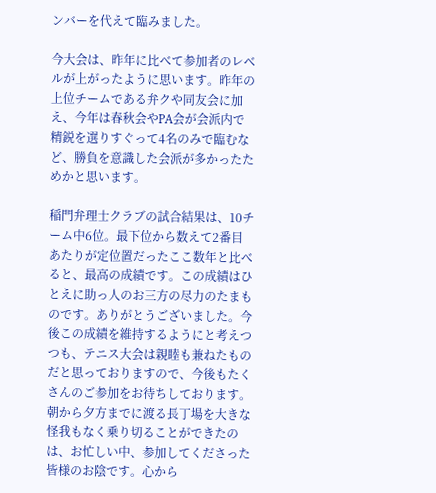ンバーを代えて臨みました。

今大会は、昨年に比べて参加者のレベルが上がったように思います。昨年の上位チームである弁クや同友会に加え、今年は春秋会やPA会が会派内で精鋭を選りすぐって4名のみで臨むなど、勝負を意識した会派が多かったためかと思います。

稲門弁理士クラブの試合結果は、10チーム中6位。最下位から数えて2番目あたりが定位置だったここ数年と比べると、最高の成績です。この成績はひとえに助っ人のお三方の尽力のたまものです。ありがとうございました。今後この成績を維持するようにと考えつつも、テニス大会は親睦も兼ねたものだと思っておりますので、今後もたくさんのご参加をお待ちしております。朝から夕方までに渡る長丁場を大きな怪我もなく乗り切ることができたのは、お忙しい中、参加してくださった皆様のお陰です。心から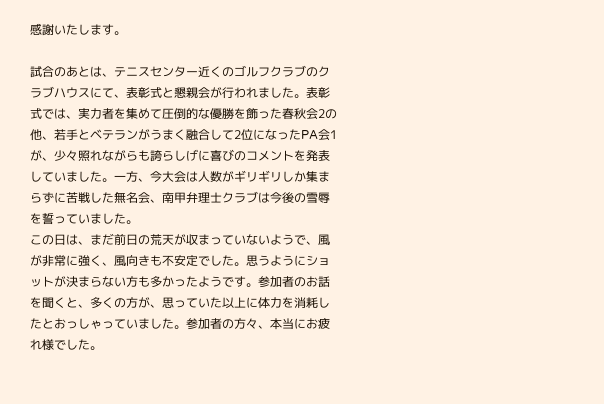感謝いたします。

試合のあとは、テニスセンター近くのゴルフクラブのクラブハウスにて、表彰式と懇親会が行われました。表彰式では、実力者を集めて圧倒的な優勝を飾った春秋会2の他、若手とベテランがうまく融合して2位になったPA会1が、少々照れながらも誇らしげに喜びのコメントを発表していました。一方、今大会は人数がギリギリしか集まらずに苦戦した無名会、南甲弁理士クラブは今後の雪辱を誓っていました。
この日は、まだ前日の荒天が収まっていないようで、風が非常に強く、風向きも不安定でした。思うようにショットが決まらない方も多かったようです。参加者のお話を聞くと、多くの方が、思っていた以上に体力を消耗したとおっしゃっていました。参加者の方々、本当にお疲れ様でした。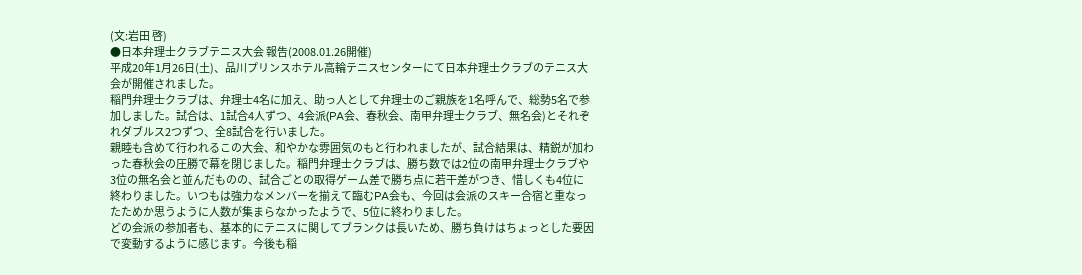(文:岩田 啓)
●日本弁理士クラブテニス大会 報告(2008.01.26開催)
平成20年1月26日(土)、品川プリンスホテル高輪テニスセンターにて日本弁理士クラブのテニス大会が開催されました。
稲門弁理士クラブは、弁理士4名に加え、助っ人として弁理士のご親族を1名呼んで、総勢5名で参加しました。試合は、1試合4人ずつ、4会派(PA会、春秋会、南甲弁理士クラブ、無名会)とそれぞれダブルス2つずつ、全8試合を行いました。
親睦も含めて行われるこの大会、和やかな雰囲気のもと行われましたが、試合結果は、精鋭が加わった春秋会の圧勝で幕を閉じました。稲門弁理士クラブは、勝ち数では2位の南甲弁理士クラブや3位の無名会と並んだものの、試合ごとの取得ゲーム差で勝ち点に若干差がつき、惜しくも4位に終わりました。いつもは強力なメンバーを揃えて臨むPA会も、今回は会派のスキー合宿と重なったためか思うように人数が集まらなかったようで、5位に終わりました。
どの会派の参加者も、基本的にテニスに関してブランクは長いため、勝ち負けはちょっとした要因で変動するように感じます。今後も稲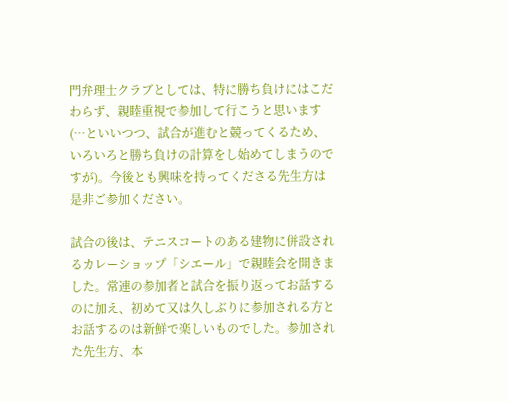門弁理士クラブとしては、特に勝ち負けにはこだわらず、親睦重視で参加して行こうと思います(…といいつつ、試合が進むと競ってくるため、いろいろと勝ち負けの計算をし始めてしまうのですが)。今後とも興味を持ってくださる先生方は是非ご参加ください。

試合の後は、テニスコートのある建物に併設されるカレーショップ「シエール」で親睦会を開きました。常連の参加者と試合を振り返ってお話するのに加え、初めて又は久しぶりに参加される方とお話するのは新鮮で楽しいものでした。参加された先生方、本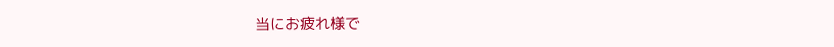当にお疲れ様で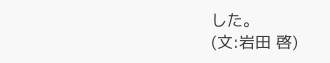した。
(文:岩田 啓)